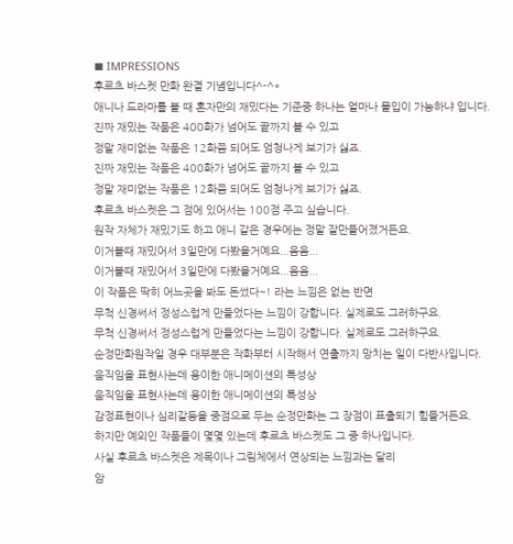■ IMPRESSIONS
후르츠 바스켓 만화 완결 기념입니다^-^*
애니나 드라마를 볼 때 혼자만의 재밌다는 기준중 하나는 얼마나 몰입이 가능하냐 입니다.
진짜 재밌는 작품은 400화가 넘어도 끝까지 볼 수 있고
정말 재미없는 작품은 12화쯤 되어도 엄청나게 보기가 싫죠.
진짜 재밌는 작품은 400화가 넘어도 끝까지 볼 수 있고
정말 재미없는 작품은 12화쯤 되어도 엄청나게 보기가 싫죠.
후르츠 바스켓은 그 점에 있어서는 100점 주고 싶습니다.
원작 자체가 재밌기도 하고 애니 같은 경우에는 정말 잘만들어졌거든요.
이거볼때 재밌어서 3일만에 다봤을거예요...음음...
이거볼때 재밌어서 3일만에 다봤을거예요...음음...
이 작품은 딱히 어느곳을 봐도 돈썼다~! 라는 느낌은 없는 반면
무척 신경써서 정성스럽게 만들었다는 느낌이 강합니다. 실제로도 그러하구요.
무척 신경써서 정성스럽게 만들었다는 느낌이 강합니다. 실제로도 그러하구요.
순정만화원작일 경우 대부분은 작화부터 시작해서 연출까지 망치는 일이 다반사입니다.
움직임을 표현사는데 용이한 애니메이션의 특성상
움직임을 표현사는데 용이한 애니메이션의 특성상
감정표현이나 심리갈등을 중점으로 두는 순정만화는 그 장점이 표출되기 힘들거든요.
하지만 예외인 작품들이 몇몇 있는데 후르츠 바스켓도 그 중 하나입니다.
사실 후르츠 바스켓은 제목이나 그림체에서 연상되는 느낌과는 달리
암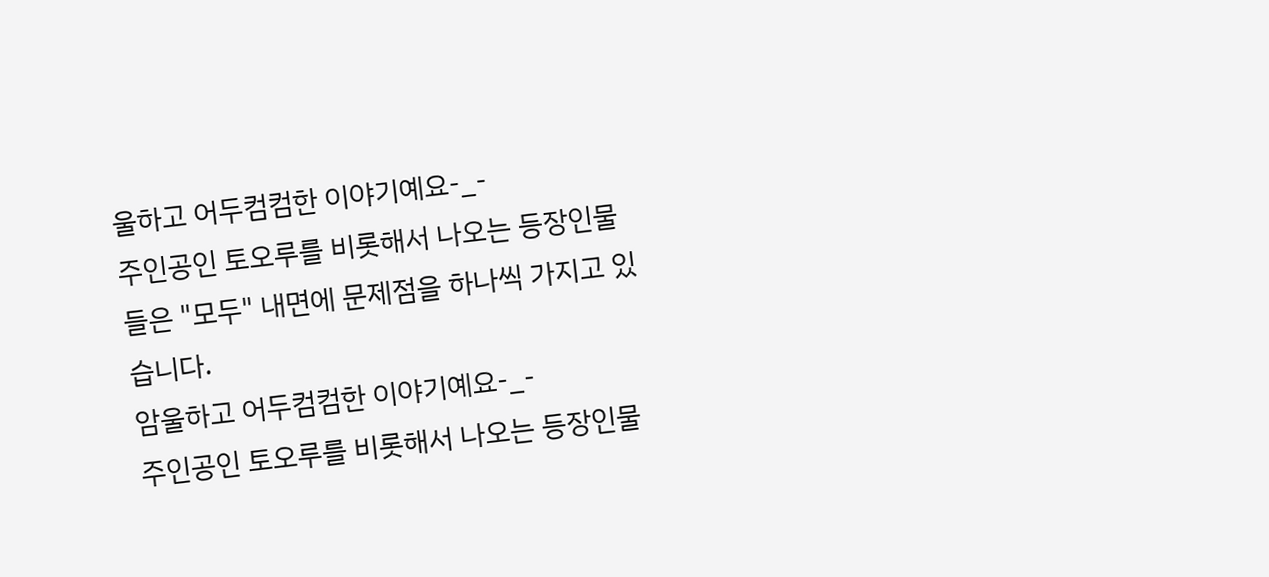울하고 어두컴컴한 이야기예요-_-
주인공인 토오루를 비롯해서 나오는 등장인물들은 "모두" 내면에 문제점을 하나씩 가지고 있습니다.
암울하고 어두컴컴한 이야기예요-_-
주인공인 토오루를 비롯해서 나오는 등장인물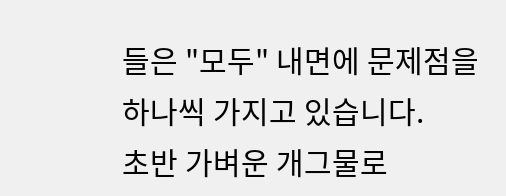들은 "모두" 내면에 문제점을 하나씩 가지고 있습니다.
초반 가벼운 개그물로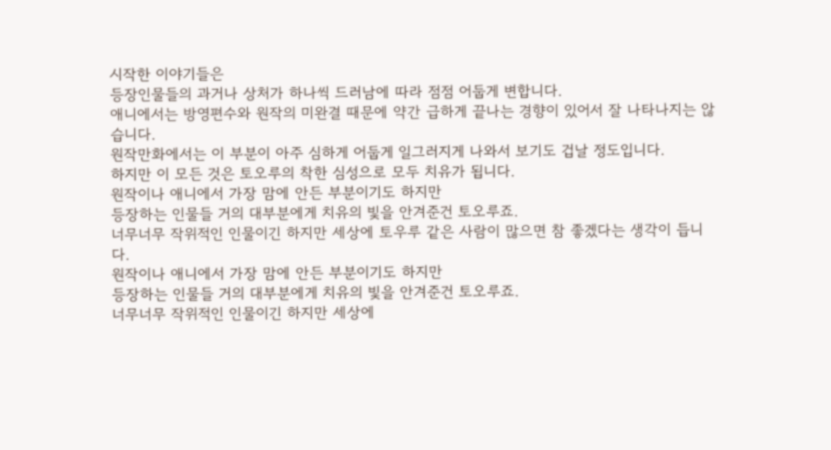시작한 이야기들은
등장인물들의 과거나 상처가 하나씩 드러남에 따라 점점 어둡게 변합니다.
애니에서는 방영편수와 원작의 미완결 때문에 약간 급하게 끝나는 경향이 있어서 잘 나타나지는 않습니다.
원작만화에서는 이 부분이 아주 심하게 어둡게 일그러지게 나와서 보기도 겁날 정도입니다.
하지만 이 모든 것은 토오루의 착한 심성으로 모두 치유가 됩니다.
원작이나 애니에서 가장 맘에 안든 부분이기도 하지만
등장하는 인물들 거의 대부분에게 치유의 빛을 안겨준건 토오루죠.
너무너무 작위적인 인물이긴 하지만 세상에 토우루 같은 사람이 많으면 참 좋겠다는 생각이 듭니다.
원작이나 애니에서 가장 맘에 안든 부분이기도 하지만
등장하는 인물들 거의 대부분에게 치유의 빛을 안겨준건 토오루죠.
너무너무 작위적인 인물이긴 하지만 세상에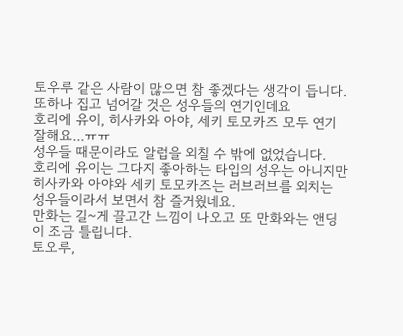토우루 같은 사람이 많으면 참 좋겠다는 생각이 듭니다.
또하나 집고 넘어갈 것은 성우들의 연기인데요
호리에 유이, 히사카와 아야, 세키 토모카즈 모두 연기 잘해요...ㅠㅠ
성우들 때문이라도 알럽을 외칠 수 밖에 없었습니다.
호리에 유이는 그다지 좋아하는 타입의 성우는 아니지만
히사카와 아야와 세키 토모카즈는 러브러브를 외치는 성우들이라서 보면서 참 즐거웠네요.
만화는 길~게 끌고간 느낌이 나오고 또 만화와는 앤딩이 조금 틀립니다.
토오루,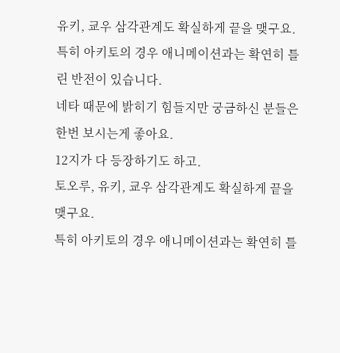유키, 쿄우 삼각관계도 확실하게 끝을 맺구요.
특히 아키토의 경우 애니메이션과는 확연히 틀린 반전이 있습니다.
네타 때문에 밝히기 힘들지만 궁금하신 분들은 한번 보시는게 좋아요.
12지가 다 등장하기도 하고.
토오루, 유키, 쿄우 삼각관계도 확실하게 끝을 맺구요.
특히 아키토의 경우 애니메이션과는 확연히 틀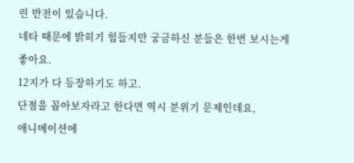린 반전이 있습니다.
네타 때문에 밝히기 힘들지만 궁금하신 분들은 한번 보시는게 좋아요.
12지가 다 등장하기도 하고.
단점을 꼽아보자라고 한다면 역시 분위기 문제인데요,
애니메이션에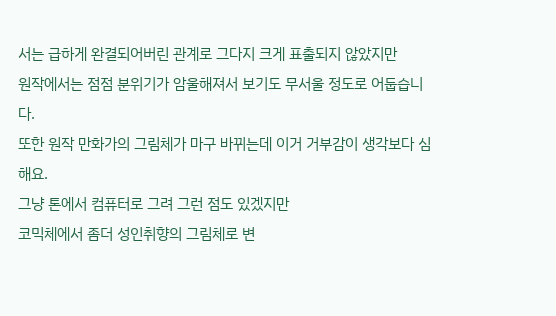서는 급하게 완결되어버린 관계로 그다지 크게 표출되지 않았지만
원작에서는 점점 분위기가 암울해져서 보기도 무서울 정도로 어둡습니다.
또한 원작 만화가의 그림체가 마구 바뀌는데 이거 거부감이 생각보다 심해요.
그냥 톤에서 컴퓨터로 그려 그런 점도 있겠지만
코믹체에서 좀더 성인취향의 그림체로 변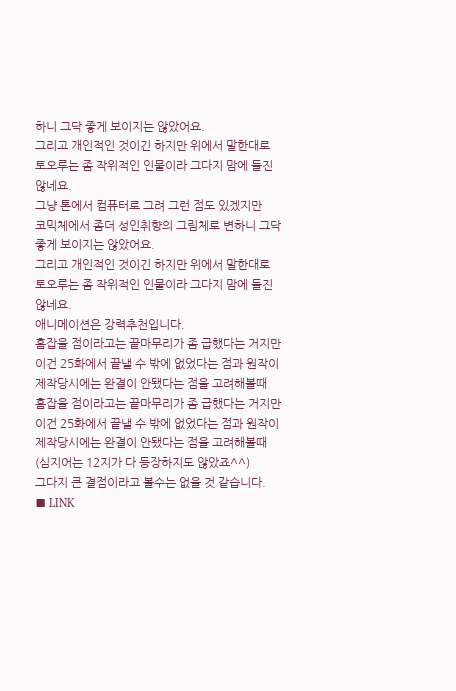하니 그닥 좋게 보이지는 않았어요.
그리고 개인적인 것이긴 하지만 위에서 말한대로 토오루는 좀 작위적인 인물이라 그다지 맘에 들진 않네요.
그냥 톤에서 컴퓨터로 그려 그런 점도 있겠지만
코믹체에서 좀더 성인취향의 그림체로 변하니 그닥 좋게 보이지는 않았어요.
그리고 개인적인 것이긴 하지만 위에서 말한대로 토오루는 좀 작위적인 인물이라 그다지 맘에 들진 않네요.
애니메이션은 강력추천입니다.
흠잡을 점이라고는 끝마무리가 좀 급했다는 거지만
이건 25화에서 끝낼 수 밖에 없었다는 점과 원작이 제작당시에는 완결이 안됐다는 점을 고려해볼때
흠잡을 점이라고는 끝마무리가 좀 급했다는 거지만
이건 25화에서 끝낼 수 밖에 없었다는 점과 원작이 제작당시에는 완결이 안됐다는 점을 고려해볼때
(심지어는 12지가 다 등장하지도 않았죠^^)
그다지 큰 결점이라고 볼수는 없을 것 같습니다.
■ LINK